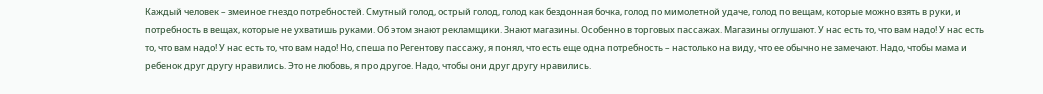Каждый человек – змеиное гнездо потребностей. Смутный голод, острый голод, голод как бездонная бочка, голод по мимолетной удаче, голод по вещам, которые можно взять в руки, и потребность в вещах, которые не ухватишь руками. Об этом знают рекламщики. Знают магазины. Особенно в торговых пассажах. Магазины оглушают. У нас есть то, что вам надо! У нас есть то, что вам надо! У нас есть то, что вам надо! Но, спеша по Регентову пассажу, я понял, что есть еще одна потребность – настолько на виду, что ее обычно не замечают. Надо, чтобы мама и ребенок друг другу нравились. Это не любовь, я про другое. Надо, чтобы они друг другу нравились.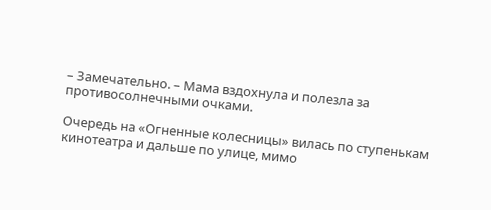– Замечательно. – Мама вздохнула и полезла за противосолнечными очками.

Очередь на «Огненные колесницы» вилась по ступенькам кинотеатра и дальше по улице, мимо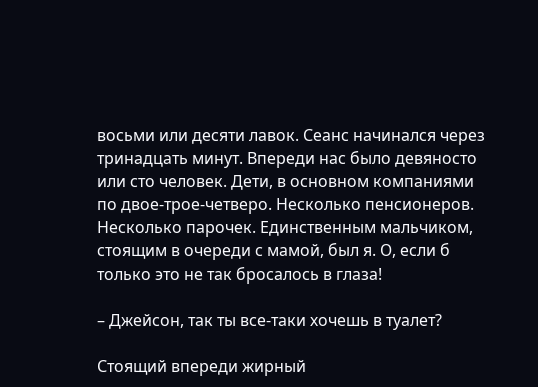восьми или десяти лавок. Сеанс начинался через тринадцать минут. Впереди нас было девяносто или сто человек. Дети, в основном компаниями по двое-трое-четверо. Несколько пенсионеров. Несколько парочек. Единственным мальчиком, стоящим в очереди с мамой, был я. О, если б только это не так бросалось в глаза!

– Джейсон, так ты все-таки хочешь в туалет?

Стоящий впереди жирный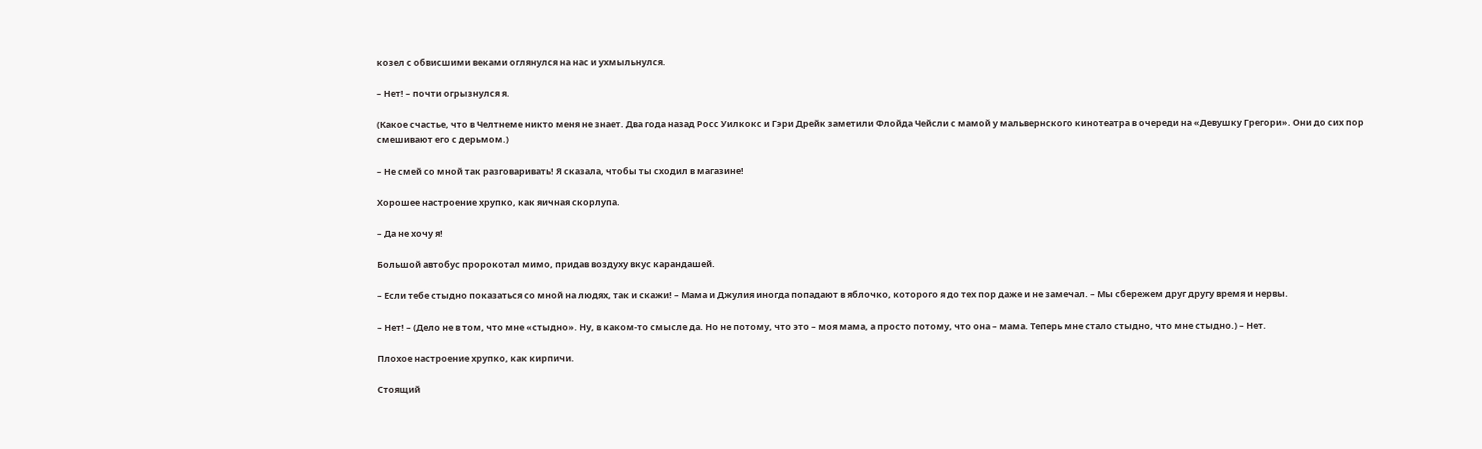козел с обвисшими веками оглянулся на нас и ухмыльнулся.

– Нет! – почти огрызнулся я.

(Какое счастье, что в Челтнеме никто меня не знает. Два года назад Росс Уилкокс и Гэри Дрейк заметили Флойда Чейсли с мамой у мальвернского кинотеатра в очереди на «Девушку Грегори». Они до сих пор смешивают его с дерьмом.)

– Не смей со мной так разговаривать! Я сказала, чтобы ты сходил в магазине!

Хорошее настроение хрупко, как яичная скорлупа.

– Да не хочу я!

Большой автобус пророкотал мимо, придав воздуху вкус карандашей.

– Если тебе стыдно показаться со мной на людях, так и скажи! – Мама и Джулия иногда попадают в яблочко, которого я до тех пор даже и не замечал. – Мы сбережем друг другу время и нервы.

– Нет! – (Дело не в том, что мне «стыдно». Ну, в каком-то смысле да. Но не потому, что это – моя мама, а просто потому, что она – мама. Теперь мне стало стыдно, что мне стыдно.) – Нет.

Плохое настроение хрупко, как кирпичи.

Стоящий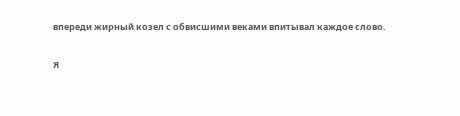впереди жирный козел с обвисшими веками впитывал каждое слово.

Я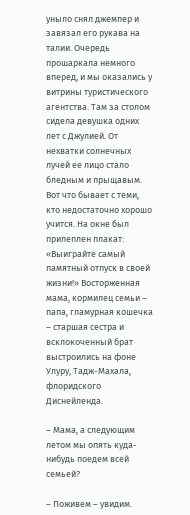уныло снял джемпер и завязал его рукава на талии. Очередь прошаркала немного вперед, и мы оказались у витрины туристического агентства. Там за столом сидела девушка одних лет с Джулией. От нехватки солнечных лучей ее лицо стало бледным и прыщавым. Вот что бывает с теми, кто недостаточно хорошо учится. На окне был прилеплен плакат: «Выиграйте самый памятный отпуск в своей жизни!» Восторженная мама, кормилец семьи – папа, гламурная кошечка – старшая сестра и всклокоченный брат выстроились на фоне Улуру, Тадж-Махала, флоридского Диснейленда.

– Мама, а следующим летом мы опять куда-нибудь поедем всей семьей?

– Поживем – увидим.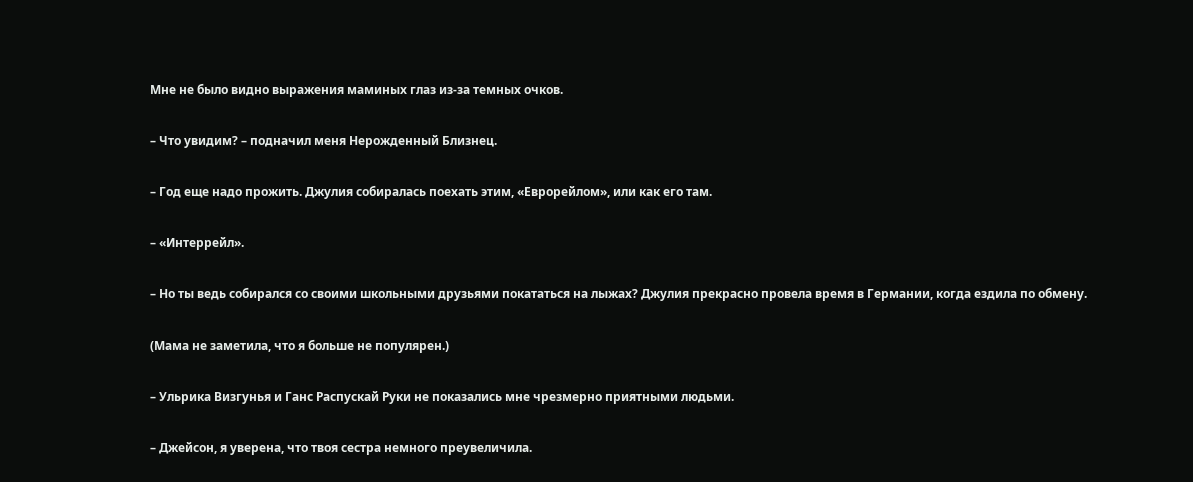Мне не было видно выражения маминых глаз из-за темных очков.

– Что увидим? – подначил меня Нерожденный Близнец.

– Год еще надо прожить. Джулия собиралась поехать этим, «Еврорейлом», или как его там.

– «Интеррейл».

– Но ты ведь собирался со своими школьными друзьями покататься на лыжах? Джулия прекрасно провела время в Германии, когда ездила по обмену.

(Мама не заметила, что я больше не популярен.)

– Ульрика Визгунья и Ганс Распускай Руки не показались мне чрезмерно приятными людьми.

– Джейсон, я уверена, что твоя сестра немного преувеличила.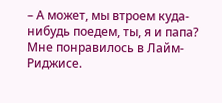– А может, мы втроем куда-нибудь поедем, ты, я и папа? Мне понравилось в Лайм-Риджисе.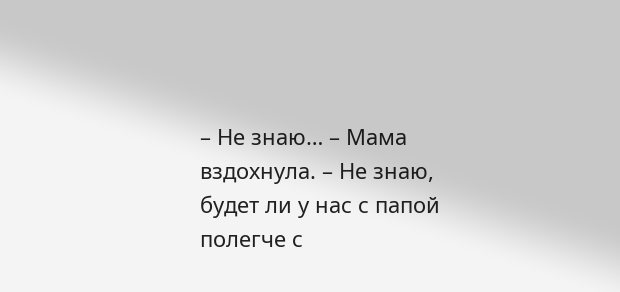– Не знаю… – Мама вздохнула. – Не знаю, будет ли у нас с папой полегче с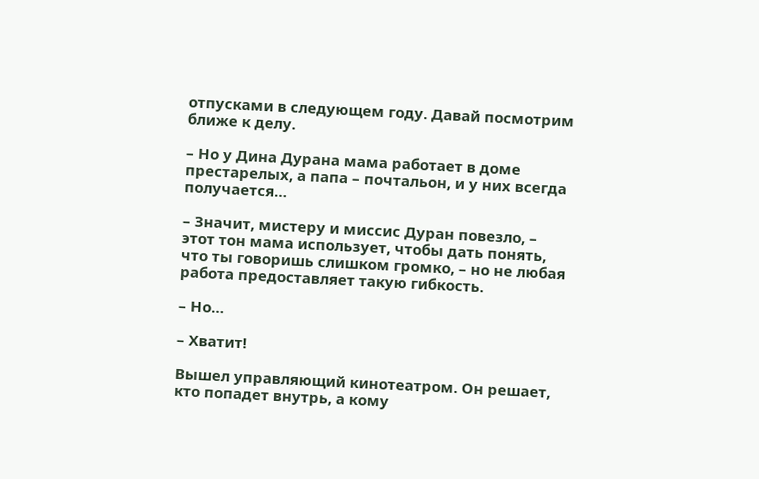отпусками в следующем году. Давай посмотрим ближе к делу.

– Но у Дина Дурана мама работает в доме престарелых, а папа – почтальон, и у них всегда получается…

– Значит, мистеру и миссис Дуран повезло, – этот тон мама использует, чтобы дать понять, что ты говоришь слишком громко, – но не любая работа предоставляет такую гибкость.

– Но…

– Хватит!

Вышел управляющий кинотеатром. Он решает, кто попадет внутрь, а кому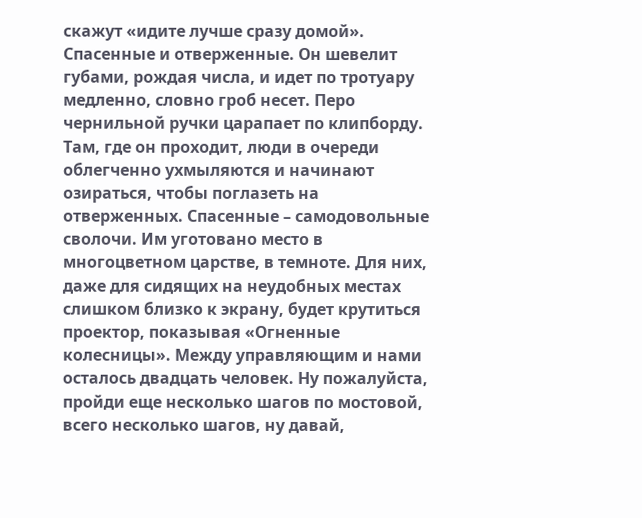скажут «идите лучше сразу домой». Спасенные и отверженные. Он шевелит губами, рождая числа, и идет по тротуару медленно, словно гроб несет. Перо чернильной ручки царапает по клипборду. Там, где он проходит, люди в очереди облегченно ухмыляются и начинают озираться, чтобы поглазеть на отверженных. Спасенные – самодовольные сволочи. Им уготовано место в многоцветном царстве, в темноте. Для них, даже для сидящих на неудобных местах слишком близко к экрану, будет крутиться проектор, показывая «Огненные колесницы». Между управляющим и нами осталось двадцать человек. Ну пожалуйста, пройди еще несколько шагов по мостовой, всего несколько шагов, ну давай,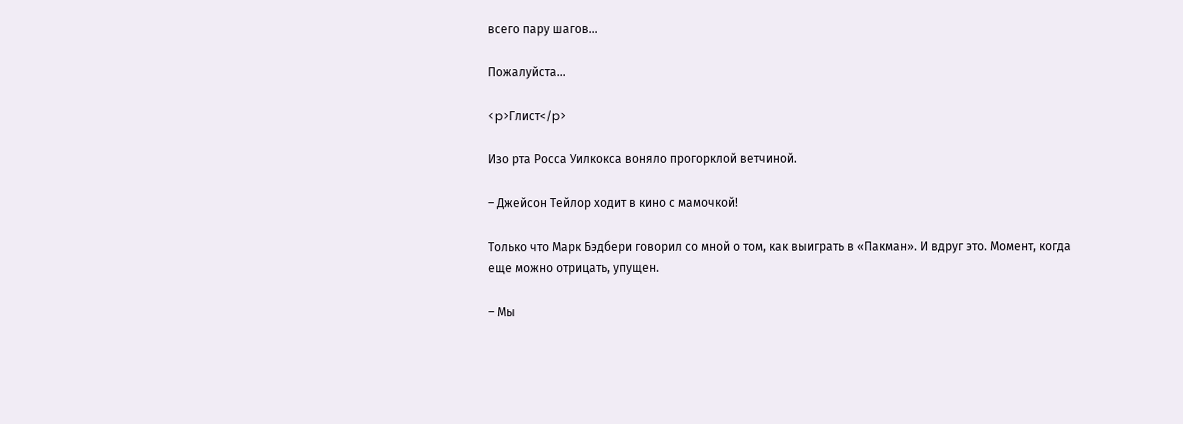всего пару шагов…

Пожалуйста…

<p>Глист</p>

Изо рта Росса Уилкокса воняло прогорклой ветчиной.

– Джейсон Тейлор ходит в кино с мамочкой!

Только что Марк Бэдбери говорил со мной о том, как выиграть в «Пакман». И вдруг это. Момент, когда еще можно отрицать, упущен.

– Мы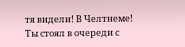тя видели! В Челтнеме! Ты стоял в очереди с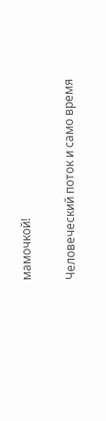мамочкой!

Человеческий поток и само время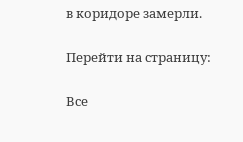в коридоре замерли.

Перейти на страницу:

Все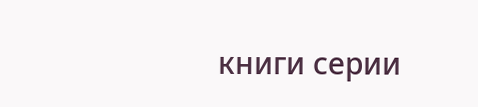книги серии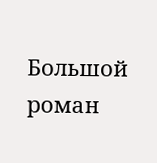Большой роман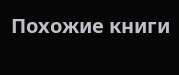Похожие книги